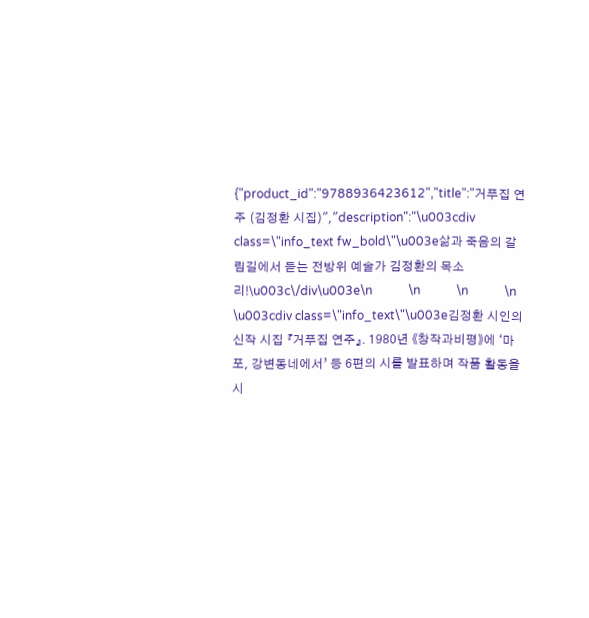{"product_id":"9788936423612","title":"거푸집 연주 (김정환 시집)","description":"\u003cdiv class=\"info_text fw_bold\"\u003e삶과 죽음의 갈림길에서 듣는 전방위 예술가 김정환의 목소리!\u003c\/div\u003e\n            \n            \n            \n            \u003cdiv class=\"info_text\"\u003e김정환 시인의 신작 시집 『거푸집 연주』. 1980년 《창작과비평》에 ‘마포, 강변동네에서’ 등 6편의 시를 발표하며 작품 활동을 시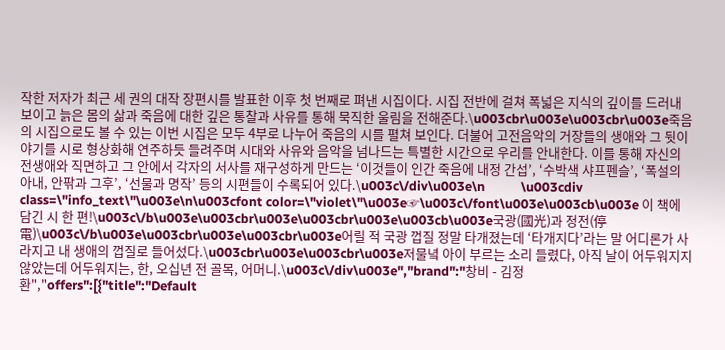작한 저자가 최근 세 권의 대작 장편시를 발표한 이후 첫 번째로 펴낸 시집이다. 시집 전반에 걸쳐 폭넓은 지식의 깊이를 드러내 보이고 늙은 몸의 삶과 죽음에 대한 깊은 통찰과 사유를 통해 묵직한 울림을 전해준다.\u003cbr\u003e\u003cbr\u003e죽음의 시집으로도 볼 수 있는 이번 시집은 모두 4부로 나누어 죽음의 시를 펼쳐 보인다. 더불어 고전음악의 거장들의 생애와 그 뒷이야기를 시로 형상화해 연주하듯 들려주며 시대와 사유와 음악을 넘나드는 특별한 시간으로 우리를 안내한다. 이를 통해 자신의 전생애와 직면하고 그 안에서 각자의 서사를 재구성하게 만드는 ‘이것들이 인간 죽음에 내정 간섭’, ‘수박색 샤프펜슬’, ‘폭설의 아내, 안팎과 그후’, ‘선물과 명작’ 등의 시편들이 수록되어 있다.\u003c\/div\u003e\n            \u003cdiv class=\"info_text\"\u003e\n\u003cfont color=\"violet\"\u003e☞\u003c\/font\u003e\u003cb\u003e 이 책에 담긴 시 한 편!\u003c\/b\u003e\u003cbr\u003e\u003cbr\u003e\u003cb\u003e국광(國光)과 정전(停電)\u003c\/b\u003e\u003cbr\u003e\u003cbr\u003e어릴 적 국광 껍질 정말 타개졌는데 ‘타개지다’라는 말 어디론가 사라지고 내 생애의 껍질로 들어섰다.\u003cbr\u003e\u003cbr\u003e저물녘 아이 부르는 소리 들렸다, 아직 날이 어두워지지 않았는데 어두워지는, 한, 오십년 전 골목, 어머니.\u003c\/div\u003e","brand":"창비 - 김정환","offers":[{"title":"Default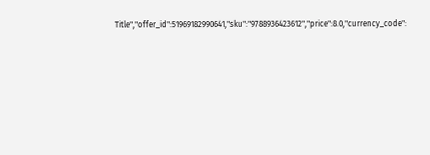Title","offer_id":51969182990641,"sku":"9788936423612","price":8.0,"currency_code":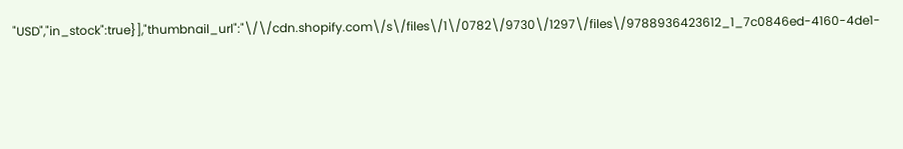"USD","in_stock":true}],"thumbnail_url":"\/\/cdn.shopify.com\/s\/files\/1\/0782\/9730\/1297\/files\/9788936423612_1_7c0846ed-4160-4de1-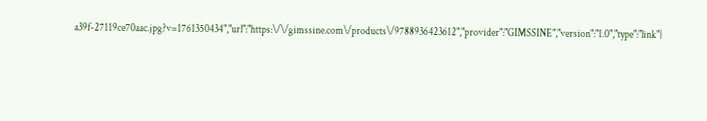a39f-27119ce70aac.jpg?v=1761350434","url":"https:\/\/gimssine.com\/products\/9788936423612","provider":"GIMSSINE","version":"1.0","type":"link"}